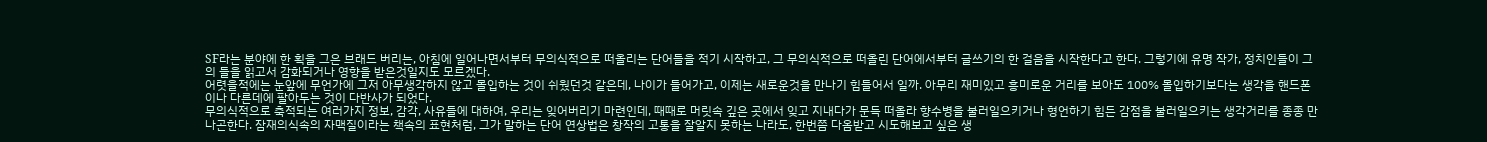SF라는 분야에 한 획을 그은 브래드 버리는, 아침에 일어나면서부터 무의식적으로 떠올리는 단어들을 적기 시작하고, 그 무의식적으로 떠올린 단어에서부터 글쓰기의 한 걸음을 시작한다고 한다. 그렇기에 유명 작가, 정치인들이 그의 들을 읽고서 감화되거나 영향을 받은것일지도 모르겠다.
어렷을적에는 눈앞에 무언가에 그저 아무생각하지 않고 몰입하는 것이 쉬웠던것 같은데, 나이가 들어가고, 이제는 새로운것을 만나기 힘들어서 일까. 아무리 재미있고 흥미로운 거리를 보아도 100% 몰입하기보다는 생각을 핸드폰이나 다른데에 팔아두는 것이 다반사가 되었다.
무의식적으로 축적되는 여러가지 정보, 감각, 사유들에 대하여, 우리는 잊어버리기 마련인데, 때때로 머릿속 깊은 곳에서 잊고 지내다가 문득 떠올라 향수병을 불러일으키거나 형언하기 힘든 감점을 불러일으키는 생각거리를 종종 만나곤한다. 잠재의식속의 자맥질이라는 책속의 표현처럼, 그가 말하는 단어 연상법은 창작의 고통을 잘알지 못하는 나라도, 한번쯤 다옴받고 시도해보고 싶은 생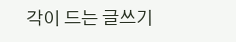각이 드는 글쓰기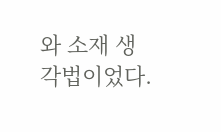와 소재 생각법이었다.